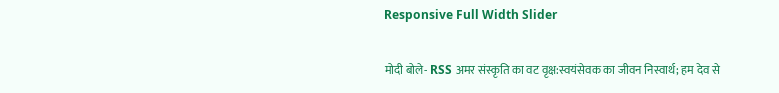Responsive Full Width Slider

मोदी बोले- RSS अमर संस्कृति का वट वृक्ष:स्वयंसेवक का जीवन निस्वार्थ; हम देव से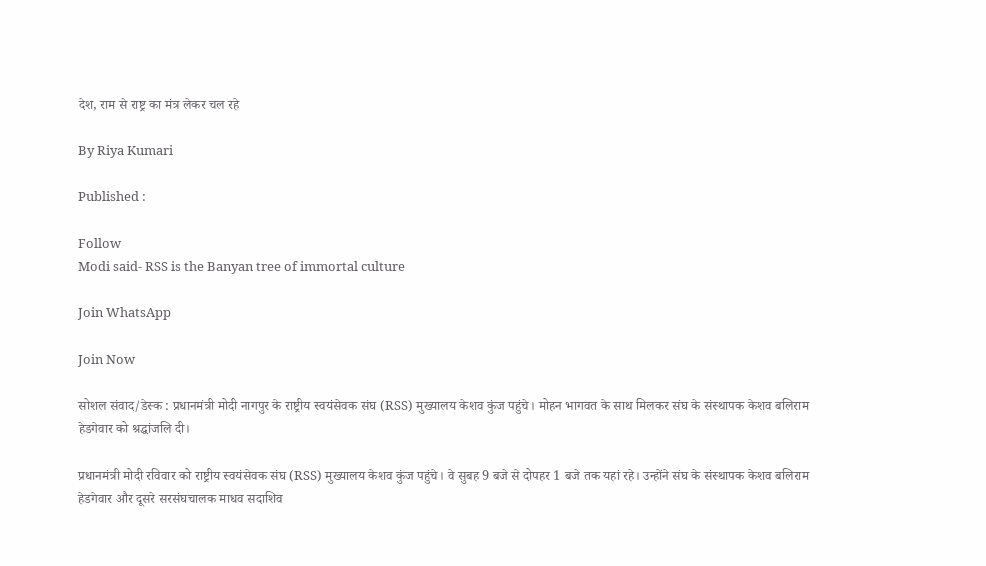देश, राम से राष्ट्र का मंत्र लेकर चल रहे

By Riya Kumari

Published :

Follow
Modi said- RSS is the Banyan tree of immortal culture

Join WhatsApp

Join Now

सोशल संवाद/डेस्क : प्रधानमंत्री मोदी नागपुर के राष्ट्रीय स्वयंसेवक संघ (RSS) मुख्यालय केशव कुंज पहुंचे। मोहन भागवत के साथ मिलकर संघ के संस्थापक केशव बलिराम हेडगेवार को श्रद्धांजलि दी।

प्रधानमंत्री मोदी रविवार को राष्ट्रीय स्वयंसेवक संघ (RSS) मुख्यालय केशव कुंज पहुंचे। वे सुबह 9 बजे से दोपहर 1 बजे तक यहां रहे। उन्होंने संघ के संस्थापक केशव बलिराम हेडगेवार और दूसरे सरसंघचालक माधव सदाशिव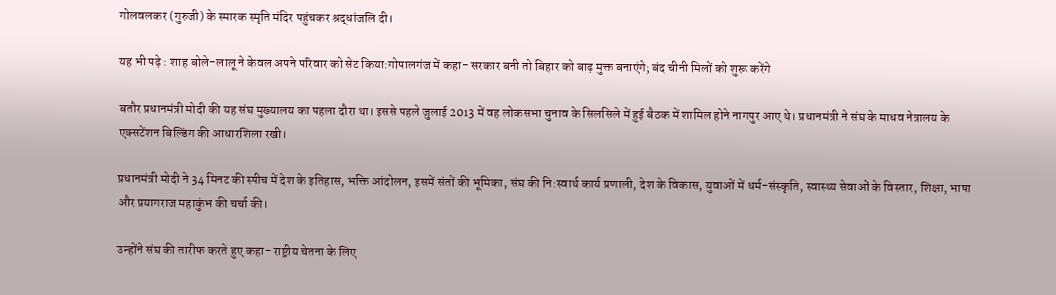गोलवलकर (गुरुजी) के स्मारक स्मृति मंदिर पहुंचकर श्रद्धांजलि दी।

यह भी पढ़े : शाह बोले-लालू ने केवल अपने परिवार को सेट किया:गोपालगंज में कहा- सरकार बनी तो बिहार को बाढ़ मुक्त बनाएंगे; बंद चीनी मिलों को शुरू करेंगे

बतौर प्रधानमंत्री मोदी की यह संघ मुख्यालय का पहला दौरा था। इससे पहले जुलाई 2013 में वह लोकसभा चुनाव के सिलसिले में हुई बैठक में शामिल होने नागपुर आए थे। प्रधानमंत्री ने संघ के माधव नेत्रालय के एक्सटेंशन बिल्डिंग की आधारशिला रखी।

प्रधानमंत्री मोदी ने 34 मिनट की स्पीच में देश के इतिहास, भक्ति आंदोलन, इसमें संतों की भूमिका, संघ की नि:स्वार्थ कार्य प्रणाली, देश के विकास, युवाओं में धर्म-संस्कृति, स्वास्थ्य सेवाओं के विस्तार, शिक्षा, भाषा और प्रयागराज महाकुंभ की चर्चा की।

उन्होंने संघ की तारीफ करते हुए कहा- राष्ट्रीय चेतना के लिए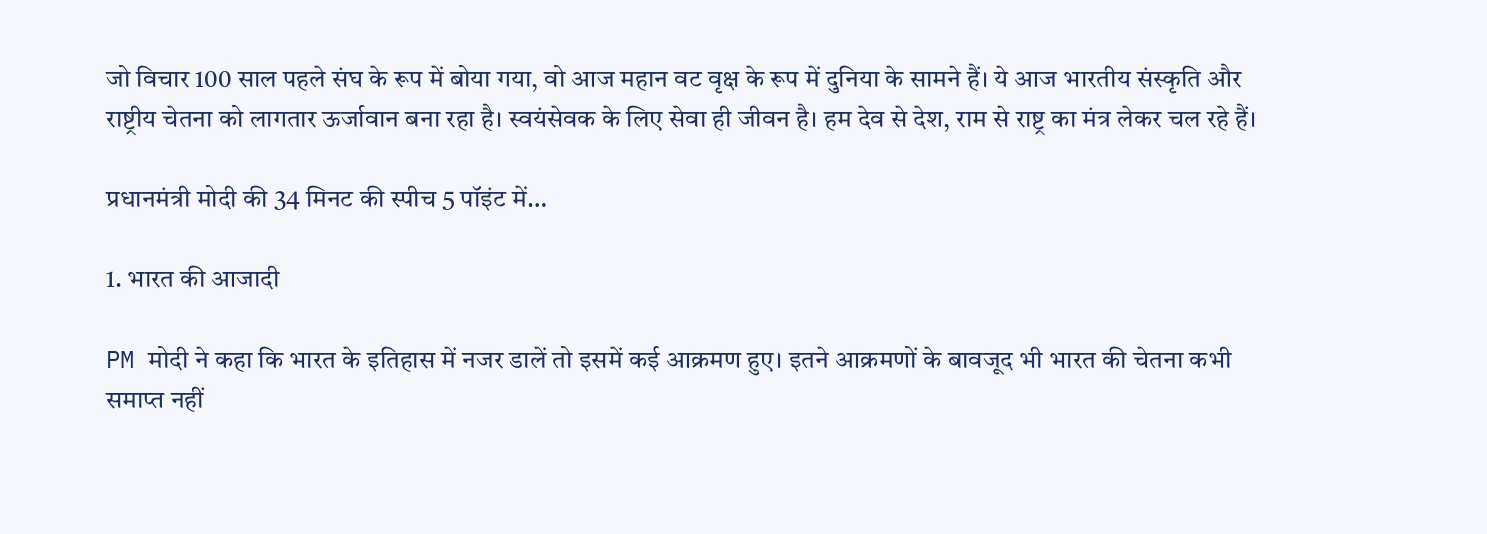जो विचार 100 साल पहले संघ के रूप में बोया गया, वो आज महान वट वृक्ष के रूप में दुनिया के सामने हैं। ये आज भारतीय संस्कृति और राष्ट्रीय चेतना को लागतार ऊर्जावान बना रहा है। स्वयंसेवक के लिए सेवा ही जीवन है। हम देव से देश, राम से राष्ट्र का मंत्र लेकर चल रहे हैं।

प्रधानमंत्री मोदी की 34 मिनट की स्पीच 5 पॉइंट में…

1. भारत की आजादी

PM मोदी ने कहा कि भारत के इतिहास में नजर डालें तो इसमें कई आक्रमण हुए। इतने आक्रमणों के बावजूद भी भारत की चेतना कभी समाप्त नहीं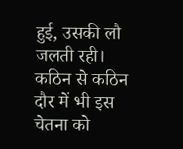हुई, उसकी लौ जलती रही। कठिन से कठिन दौर में भी इस चेतना को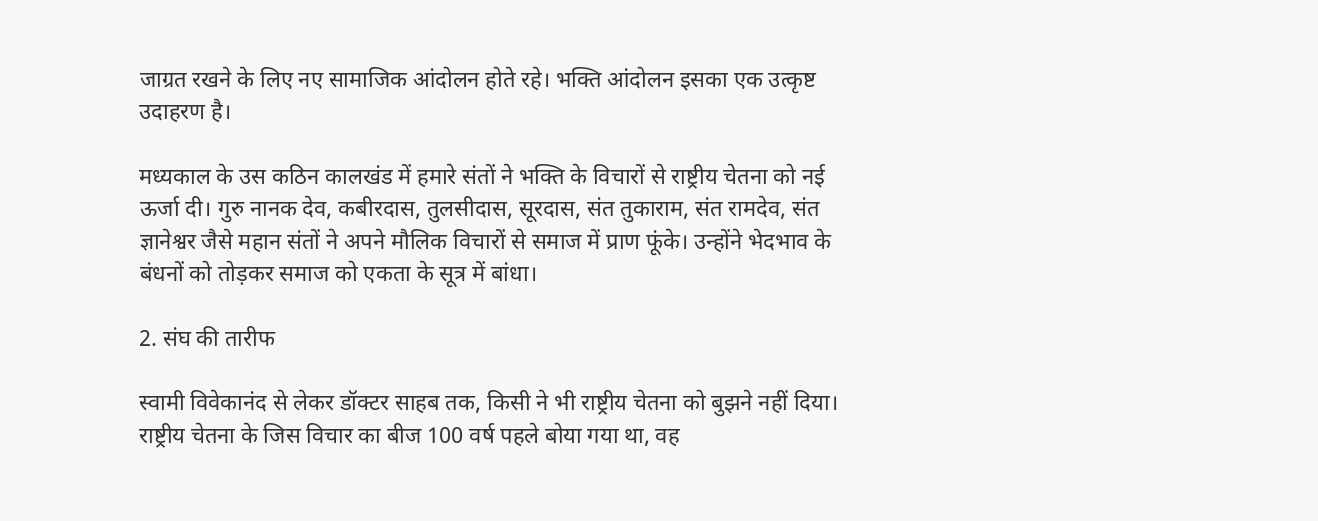जाग्रत रखने के लिए नए सामाजिक आंदोलन होते रहे। भक्ति आंदोलन इसका एक उत्कृष्ट उदाहरण है।

मध्यकाल के उस कठिन कालखंड में हमारे संतों ने भक्ति के विचारों से राष्ट्रीय चेतना को नई ऊर्जा दी। गुरु नानक देव, कबीरदास, तुलसीदास, सूरदास, संत तुकाराम, संत रामदेव, संत ज्ञानेश्वर जैसे महान संतों ने अपने मौलिक विचारों से समाज में प्राण फूंके। उन्होंने भेदभाव के बंधनों को तोड़कर समाज को एकता के सूत्र में बांधा।

2. संघ की तारीफ

स्वामी विवेकानंद से लेकर डॉक्टर साहब तक, किसी ने भी राष्ट्रीय चेतना को बुझने नहीं दिया। राष्ट्रीय चेतना के जिस विचार का बीज 100 वर्ष पहले बोया गया था, वह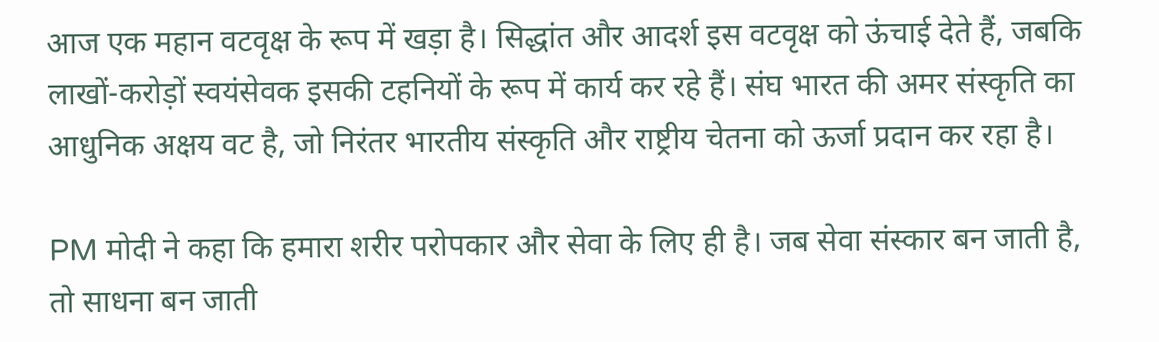आज एक महान वटवृक्ष के रूप में खड़ा है। सिद्धांत और आदर्श इस वटवृक्ष को ऊंचाई देते हैं, जबकि लाखों-करोड़ों स्वयंसेवक इसकी टहनियों के रूप में कार्य कर रहे हैं। संघ भारत की अमर संस्कृति का आधुनिक अक्षय वट है, जो निरंतर भारतीय संस्कृति और राष्ट्रीय चेतना को ऊर्जा प्रदान कर रहा है।

PM मोदी ने कहा कि हमारा शरीर परोपकार और सेवा के लिए ही है। जब सेवा संस्कार बन जाती है, तो साधना बन जाती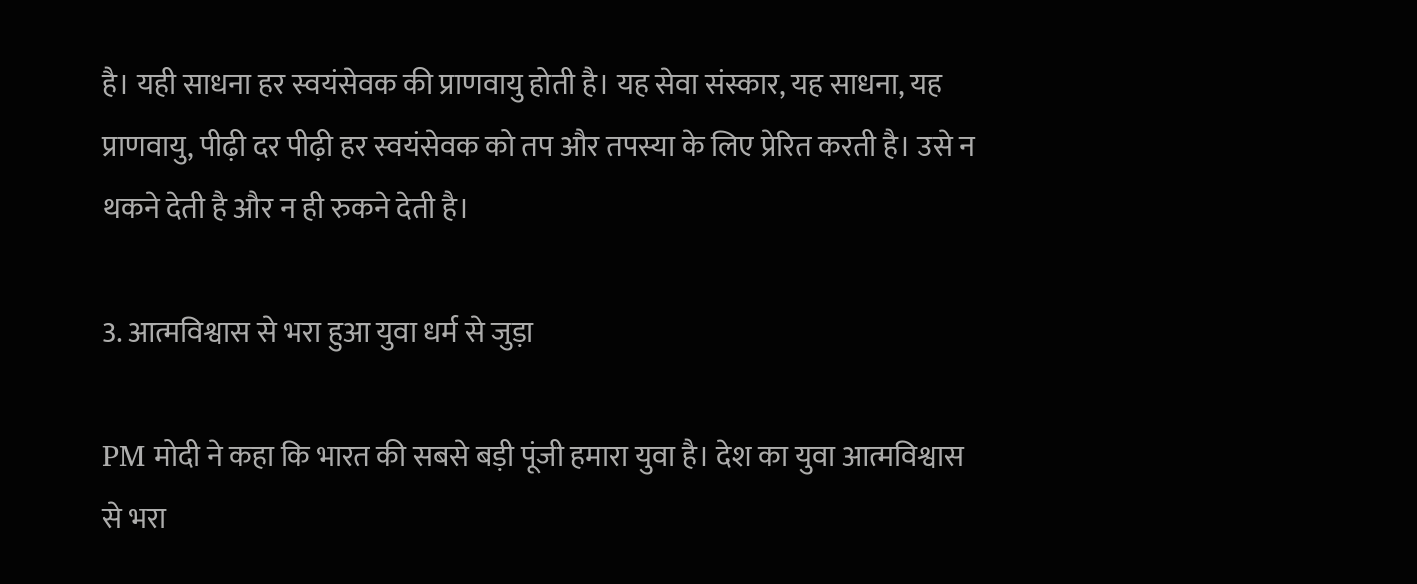है। यही साधना हर स्वयंसेवक की प्राणवायु होती है। यह सेवा संस्कार, यह साधना, यह प्राणवायु, पीढ़ी दर पीढ़ी हर स्वयंसेवक को तप और तपस्या के लिए प्रेरित करती है। उसे न थकने देती है और न ही रुकने देती है।

3. आत्मविश्वास से भरा हुआ युवा धर्म से जुड़ा

PM मोदी ने कहा कि भारत की सबसे बड़ी पूंजी हमारा युवा है। देश का युवा आत्मविश्वास से भरा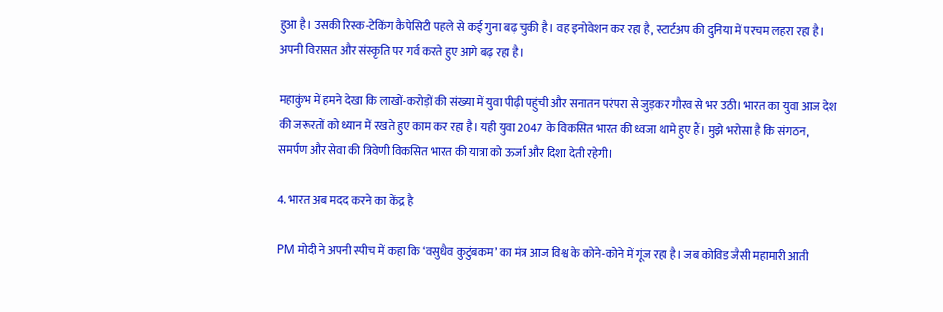हुआ है। उसकी रिस्क-टेकिंग कैपेसिटी पहले से कई गुना बढ़ चुकी है। वह इनोवेशन कर रहा है, स्टार्टअप की दुनिया में परचम लहरा रहा है। अपनी विरासत और संस्कृति पर गर्व करते हुए आगे बढ़ रहा है।

महाकुंभ में हमने देखा कि लाखों-करोड़ों की संख्या में युवा पीढ़ी पहुंची और सनातन परंपरा से जुड़कर गौरव से भर उठी। भारत का युवा आज देश की जरूरतों को ध्यान में रखते हुए काम कर रहा है। यही युवा 2047 के विकसित भारत की ध्वजा थामे हुए हैं। मुझे भरोसा है कि संगठन, समर्पण और सेवा की त्रिवेणी विकसित भारत की यात्रा को ऊर्जा और दिशा देती रहेगी।

4. भारत अब मदद करने का केंद्र है

PM मोदी ने अपनी स्पीच में कहा कि ‘वसुधैव कुटुंबकम’ का मंत्र आज विश्व के कोने-कोने में गूंज रहा है। जब कोविड जैसी महामारी आती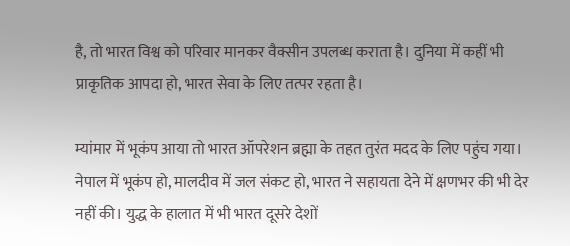है, तो भारत विश्व को परिवार मानकर वैक्सीन उपलब्ध कराता है। दुनिया में कहीं भी प्राकृतिक आपदा हो, भारत सेवा के लिए तत्पर रहता है।

म्यांमार में भूकंप आया तो भारत ऑपरेशन ब्रह्मा के तहत तुरंत मदद के लिए पहुंच गया। नेपाल में भूकंप हो, मालदीव में जल संकट हो, भारत ने सहायता देने में क्षणभर की भी देर नहीं की। युद्ध के हालात में भी भारत दूसरे देशों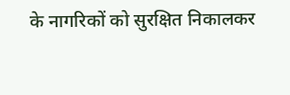के नागरिकों को सुरक्षित निकालकर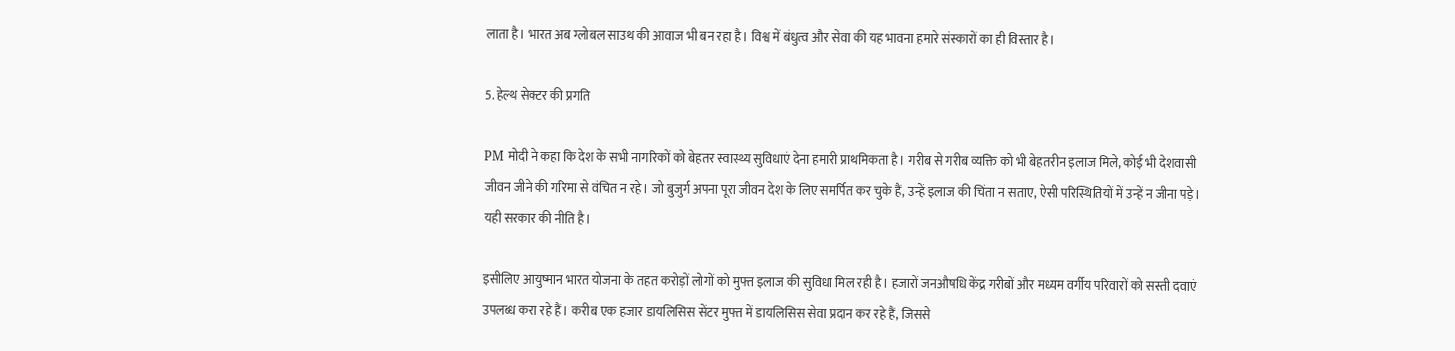लाता है। भारत अब ग्लोबल साउथ की आवाज भी बन रहा है। विश्व में बंधुत्व और सेवा की यह भावना हमारे संस्कारों का ही विस्तार है।

5. हेल्थ सेक्टर की प्रगति

PM मोदी ने कहा कि देश के सभी नागरिकों को बेहतर स्वास्थ्य सुविधाएं देना हमारी प्राथमिकता है। गरीब से गरीब व्यक्ति को भी बेहतरीन इलाज मिले, कोई भी देशवासी जीवन जीने की गरिमा से वंचित न रहे। जो बुजुर्ग अपना पूरा जीवन देश के लिए समर्पित कर चुके हैं, उन्हें इलाज की चिंता न सताए, ऐसी परिस्थितियों में उन्हें न जीना पड़े। यही सरकार की नीति है।

इसीलिए आयुष्मान भारत योजना के तहत करोड़ों लोगों को मुफ्त इलाज की सुविधा मिल रही है। हजारों जनऔषधि केंद्र गरीबों और मध्यम वर्गीय परिवारों को सस्ती दवाएं उपलब्ध करा रहे हैं। करीब एक हजार डायलिसिस सेंटर मुफ्त में डायलिसिस सेवा प्रदान कर रहे हैं, जिससे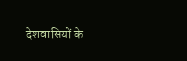देशवासियों के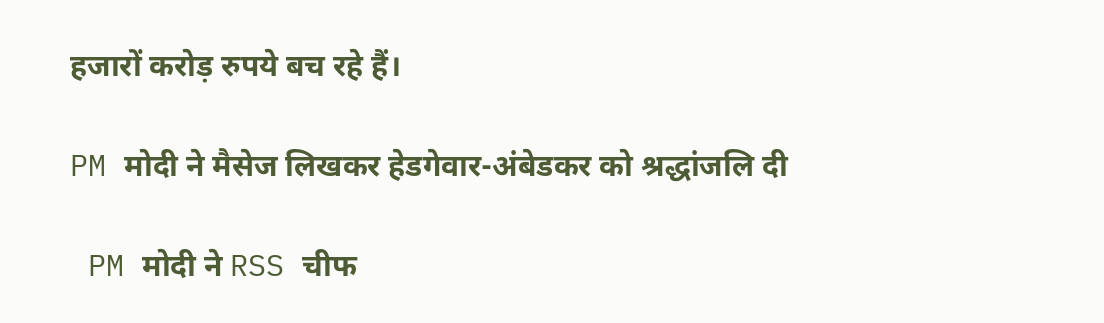हजारों करोड़ रुपये बच रहे हैं।

PM मोदी ने मैसेज लिखकर हेडगेवार-अंबेडकर को श्रद्धांजलि दी

 PM मोदी ने RSS चीफ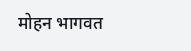मोहन भागवत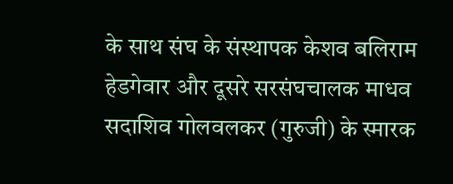के साथ संघ के संस्थापक केशव बलिराम हेडगेवार और दूसरे सरसंघचालक माधव सदाशिव गोलवलकर (गुरुजी) के स्मारक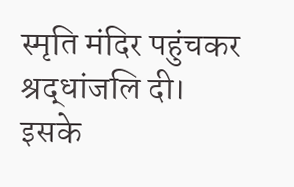स्मृति मंदिर पहुंचकर श्रद्धांजलि दी। इसके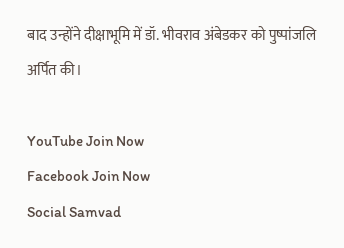बाद उन्होंने दीक्षाभूमि में डॉ. भीवराव अंबेडकर को पुष्पांजलि अर्पित की।

YouTube Join Now
Facebook Join Now
Social Samvad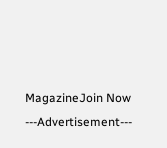MagazineJoin Now
---Advertisement---